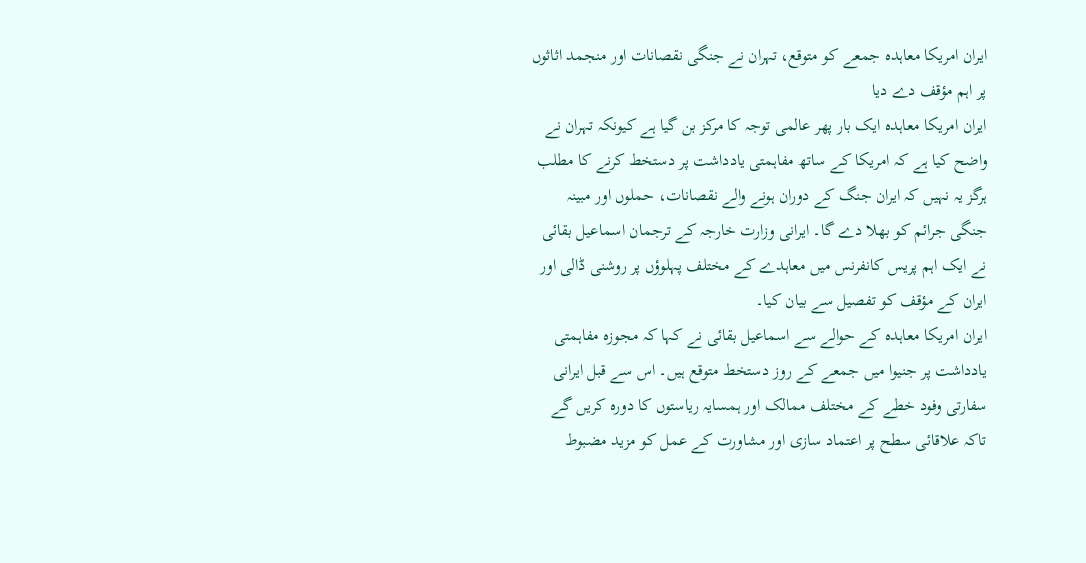ایران امریکا معاہدہ جمعے کو متوقع، تہران نے جنگی نقصانات اور منجمد اثاثوں پر اہم مؤقف دے دیا
ایران امریکا معاہدہ ایک بار پھر عالمی توجہ کا مرکز بن گیا ہے کیونکہ تہران نے واضح کیا ہے کہ امریکا کے ساتھ مفاہمتی یادداشت پر دستخط کرنے کا مطلب ہرگز یہ نہیں کہ ایران جنگ کے دوران ہونے والے نقصانات، حملوں اور مبینہ جنگی جرائم کو بھلا دے گا۔ ایرانی وزارت خارجہ کے ترجمان اسماعیل بقائی نے ایک اہم پریس کانفرنس میں معاہدے کے مختلف پہلوؤں پر روشنی ڈالی اور ایران کے مؤقف کو تفصیل سے بیان کیا۔
ایران امریکا معاہدہ کے حوالے سے اسماعیل بقائی نے کہا کہ مجوزہ مفاہمتی یادداشت پر جنیوا میں جمعے کے روز دستخط متوقع ہیں۔ اس سے قبل ایرانی سفارتی وفود خطے کے مختلف ممالک اور ہمسایہ ریاستوں کا دورہ کریں گے تاکہ علاقائی سطح پر اعتماد سازی اور مشاورت کے عمل کو مزید مضبوط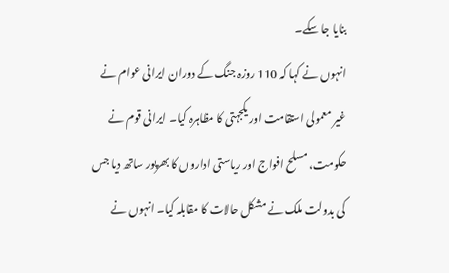بنایا جا سکے۔
انہوں نے کہا کہ 110 روزہ جنگ کے دوران ایرانی عوام نے غیر معمولی استقامت اور یکجہتی کا مظاہرہ کیا۔ ایرانی قوم نے حکومت، مسلح افواج اور ریاستی اداروں کا بھرپور ساتھ دیا جس کی بدولت ملک نے مشکل حالات کا مقابلہ کیا۔ انہوں نے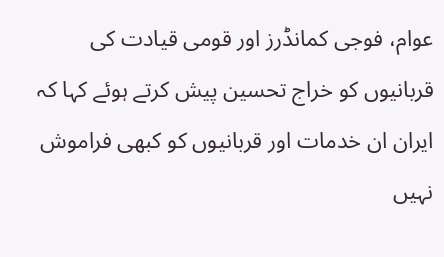عوام، فوجی کمانڈرز اور قومی قیادت کی قربانیوں کو خراج تحسین پیش کرتے ہوئے کہا کہ ایران ان خدمات اور قربانیوں کو کبھی فراموش نہیں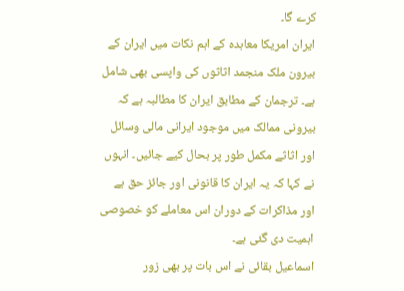کرے گا۔
ایران امریکا معاہدہ کے اہم نکات میں ایران کے بیرون ملک منجمد اثاثوں کی واپسی بھی شامل ہے۔ ترجمان کے مطابق ایران کا مطالبہ ہے کہ بیرونی ممالک میں موجود ایرانی مالی وسائل اور اثاثے مکمل طور پر بحال کیے جائیں۔ انہوں نے کہا کہ یہ ایران کا قانونی اور جائز حق ہے اور مذاکرات کے دوران اس معاملے کو خصوصی اہمیت دی گئی ہے۔
اسماعیل بقائی نے اس بات پر بھی زور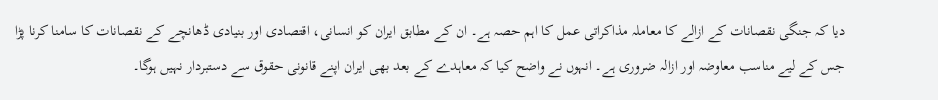دیا کہ جنگی نقصانات کے ازالے کا معاملہ مذاکراتی عمل کا اہم حصہ ہے۔ ان کے مطابق ایران کو انسانی، اقتصادی اور بنیادی ڈھانچے کے نقصانات کا سامنا کرنا پڑا جس کے لیے مناسب معاوضہ اور ازالہ ضروری ہے۔ انہوں نے واضح کیا کہ معاہدے کے بعد بھی ایران اپنے قانونی حقوق سے دستبردار نہیں ہوگا۔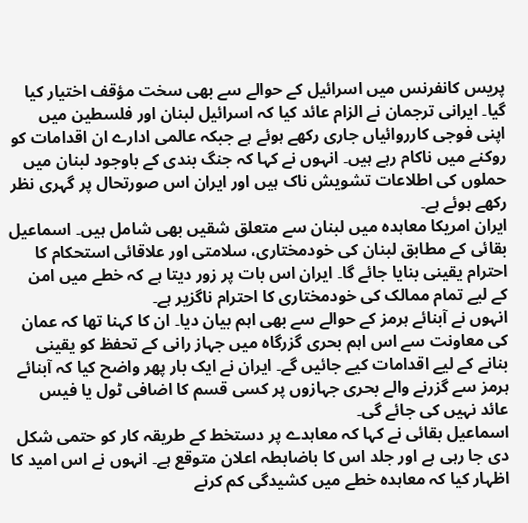پریس کانفرنس میں اسرائیل کے حوالے سے بھی سخت مؤقف اختیار کیا گیا۔ ایرانی ترجمان نے الزام عائد کیا کہ اسرائیل لبنان اور فلسطین میں اپنی فوجی کارروائیاں جاری رکھے ہوئے ہے جبکہ عالمی ادارے ان اقدامات کو روکنے میں ناکام رہے ہیں۔ انہوں نے کہا کہ جنگ بندی کے باوجود لبنان میں حملوں کی اطلاعات تشویش ناک ہیں اور ایران اس صورتحال پر گہری نظر رکھے ہوئے ہے۔
ایران امریکا معاہدہ میں لبنان سے متعلق شقیں بھی شامل ہیں۔ اسماعیل بقائی کے مطابق لبنان کی خودمختاری، سلامتی اور علاقائی استحکام کا احترام یقینی بنایا جائے گا۔ ایران اس بات پر زور دیتا ہے کہ خطے میں امن کے لیے تمام ممالک کی خودمختاری کا احترام ناگزیر ہے۔
انہوں نے آبنائے ہرمز کے حوالے سے بھی اہم بیان دیا۔ ان کا کہنا تھا کہ عمان کی معاونت سے اس اہم بحری گزرگاہ میں جہاز رانی کے تحفظ کو یقینی بنانے کے لیے اقدامات کیے جائیں گے۔ ایران نے ایک بار پھر واضح کیا کہ آبنائے ہرمز سے گزرنے والے بحری جہازوں پر کسی قسم کا اضافی ٹول یا فیس عائد نہیں کی جائے گی۔
اسماعیل بقائی نے کہا کہ معاہدے پر دستخط کے طریقہ کار کو حتمی شکل دی جا رہی ہے اور جلد اس کا باضابطہ اعلان متوقع ہے۔ انہوں نے اس امید کا اظہار کیا کہ معاہدہ خطے میں کشیدگی کم کرنے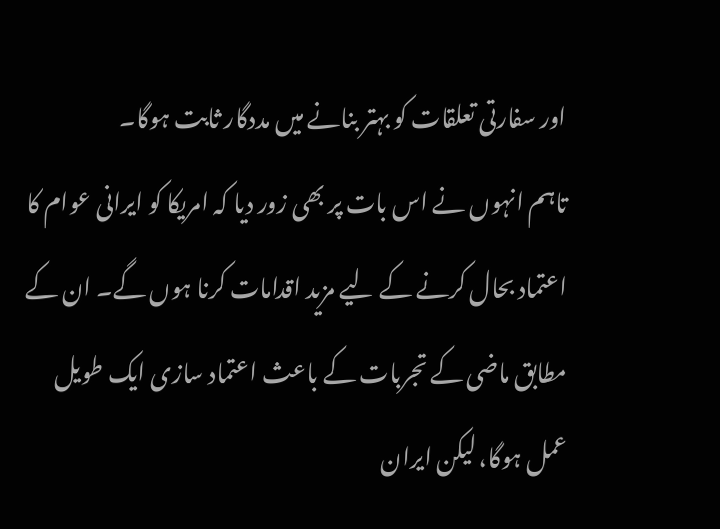اور سفارتی تعلقات کو بہتر بنانے میں مددگار ثابت ہوگا۔
تاہم انہوں نے اس بات پر بھی زور دیا کہ امریکا کو ایرانی عوام کا اعتماد بحال کرنے کے لیے مزید اقدامات کرنا ہوں گے۔ ان کے مطابق ماضی کے تجربات کے باعث اعتماد سازی ایک طویل عمل ہوگا، لیکن ایران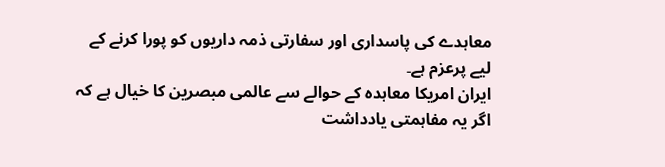معاہدے کی پاسداری اور سفارتی ذمہ داریوں کو پورا کرنے کے لیے پرعزم ہے۔
ایران امریکا معاہدہ کے حوالے سے عالمی مبصرین کا خیال ہے کہ اگر یہ مفاہمتی یادداشت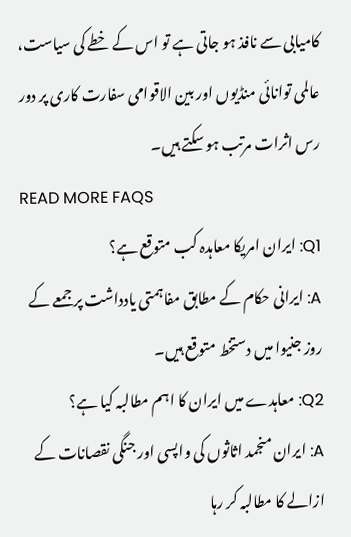کامیابی سے نافذ ہو جاتی ہے تو اس کے خطے کی سیاست، عالمی توانائی منڈیوں اور بین الاقوامی سفارت کاری پر دور رس اثرات مرتب ہو سکتے ہیں۔
READ MORE FAQS
Q1: ایران امریکا معاہدہ کب متوقع ہے؟
A: ایرانی حکام کے مطابق مفاہمتی یادداشت پر جمعے کے روز جنیوا میں دستخط متوقع ہیں۔
Q2: معاہدے میں ایران کا اہم مطالبہ کیا ہے؟
A: ایران منجمد اثاثوں کی واپسی اور جنگی نقصانات کے ازالے کا مطالبہ کر رہا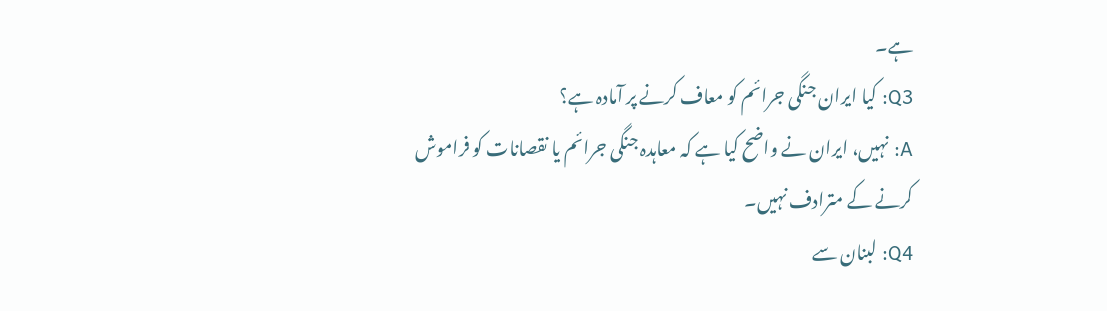ہے۔
Q3: کیا ایران جنگی جرائم کو معاف کرنے پر آمادہ ہے؟
A: نہیں، ایران نے واضح کیا ہے کہ معاہدہ جنگی جرائم یا نقصانات کو فراموش کرنے کے مترادف نہیں۔
Q4: لبنان سے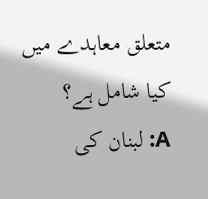متعلق معاہدے میں کیا شامل ہے؟
A: لبنان کی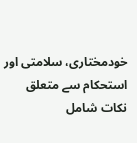خودمختاری، سلامتی اور استحکام سے متعلق نکات شامل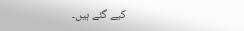کیے گئے ہیں۔